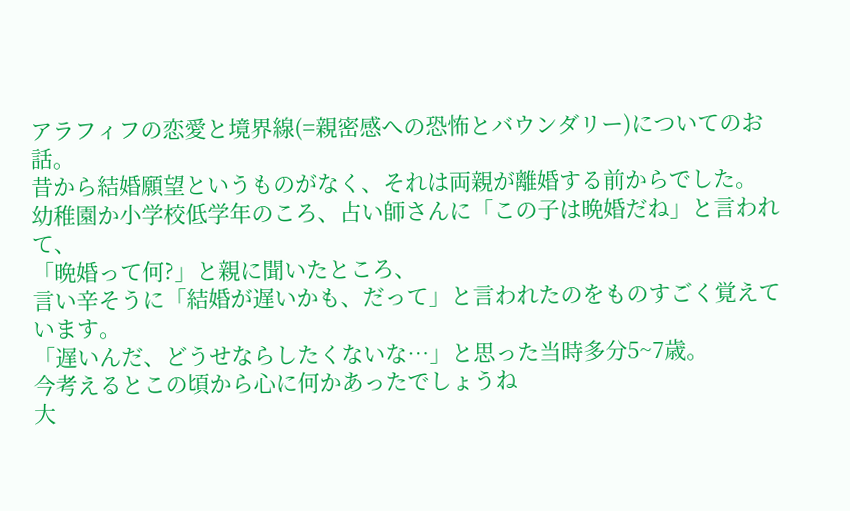アラフィフの恋愛と境界線(=親密感への恐怖とバウンダリー)についてのお話。
昔から結婚願望というものがなく、それは両親が離婚する前からでした。
幼稚園か小学校低学年のころ、占い師さんに「この子は晩婚だね」と言われて、
「晩婚って何?」と親に聞いたところ、
言い辛そうに「結婚が遅いかも、だって」と言われたのをものすごく覚えています。
「遅いんだ、どうせならしたくないな…」と思った当時多分5~7歳。
今考えるとこの頃から心に何かあったでしょうね
大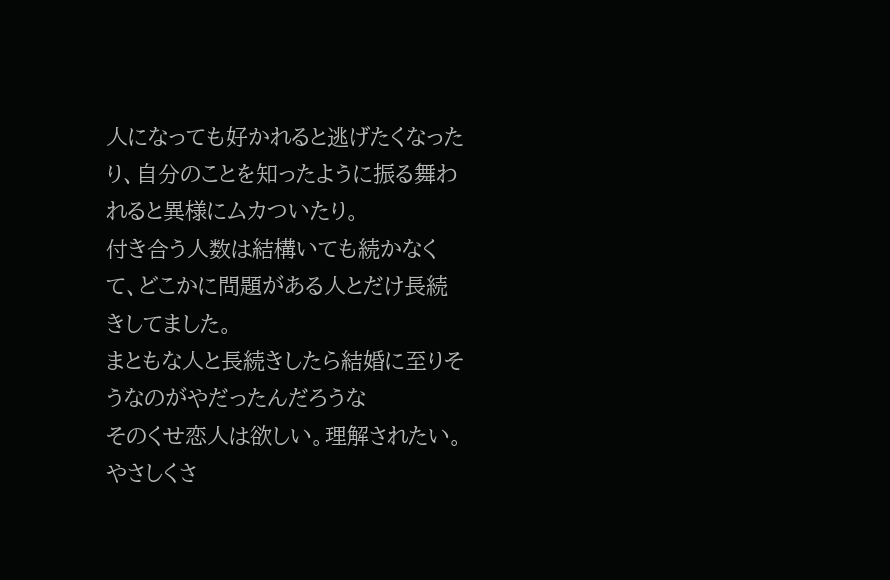人になっても好かれると逃げたくなったり、自分のことを知ったように振る舞われると異様にムカついたり。
付き合う人数は結構いても続かなくて、どこかに問題がある人とだけ長続きしてました。
まともな人と長続きしたら結婚に至りそうなのがやだったんだろうな
そのくせ恋人は欲しい。理解されたい。やさしくさ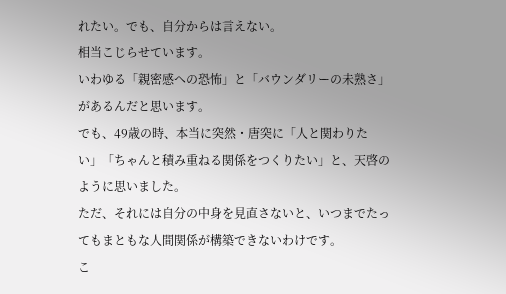れたい。でも、自分からは言えない。
相当こじらせています。
いわゆる「親密感への恐怖」と「バウンダリーの未熟さ」があるんだと思います。
でも、49歳の時、本当に突然・唐突に「人と関わりたい」「ちゃんと積み重ねる関係をつくりたい」と、天啓のように思いました。
ただ、それには自分の中身を見直さないと、いつまでたってもまともな人間関係が構築できないわけです。
こ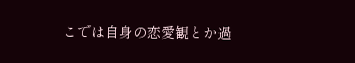こでは自身の恋愛観とか過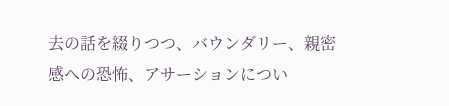去の話を綴りつつ、バウンダリー、親密感への恐怖、アサーションについ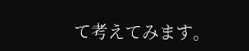て考えてみます。